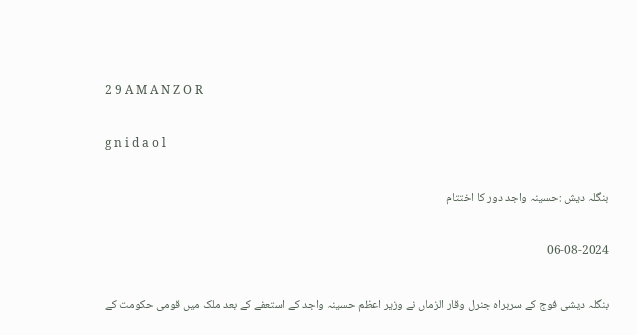2 9 A M A N Z O R

g n i d a o l

بنگلہ دیش :حسینہ واجد دور کا اختتام

06-08-2024

بنگلہ دیشی فوج کے سربراہ جنرل وقار الزماں نے وزیر اعظم حسینہ واجد کے استعفے کے بعد ملک میں قومی حکومت کے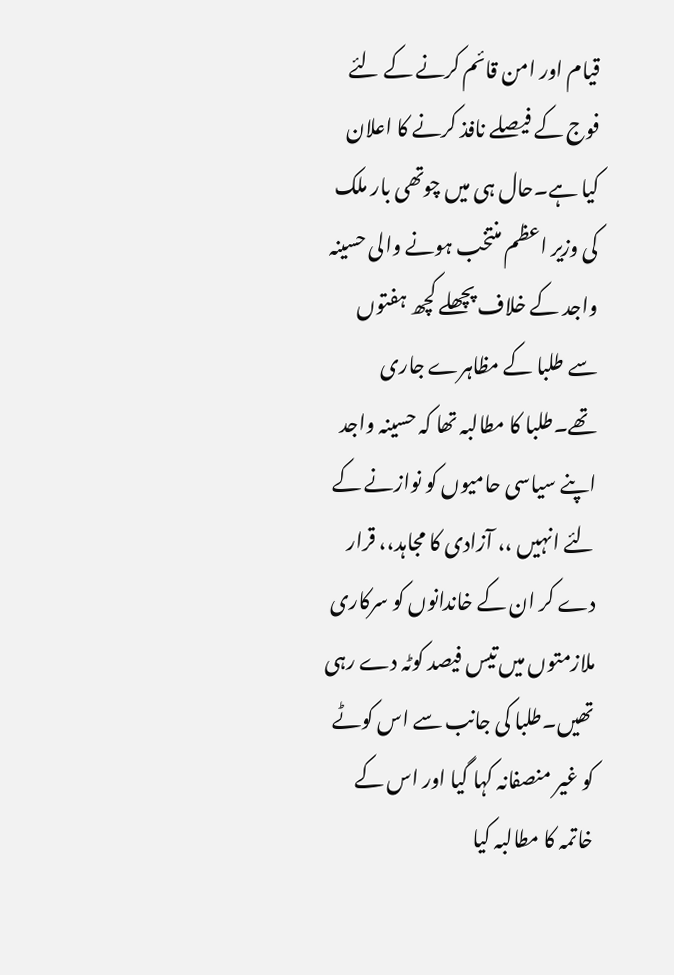قیام اور امن قائم کرنے کے لئے فوج کے فیصلے نافذ کرنے کا اعلان کیا ہے۔حال ہی میں چوتھی بار ملک کی وزیر اعظم منتخب ہونے والی حسینہ واجد کے خلاف پچھلے کچھ ہفتوں سے طلبا کے مظاہرے جاری تھے۔طلبا کا مطالبہ تھا کہ حسینہ واجد اپنے سیاسی حامیوں کو نوازنے کے لئے انہیں ،، آزادی کا مجاہد،، قرار دے کر ان کے خاندانوں کو سرکاری ملازمتوں میں تیس فیصد کوٹہ دے رہی تھیں۔طلبا کی جانب سے اس کوٹے کو غیر منصفانہ کہا گیا اور اس کے خاتمہ کا مطالبہ کیا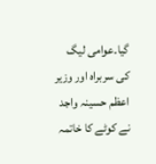گیا۔عوامی لیگ کی سربراہ اور وزیر اعظم حسینہ واجد نے کوٹے کا خاتمہ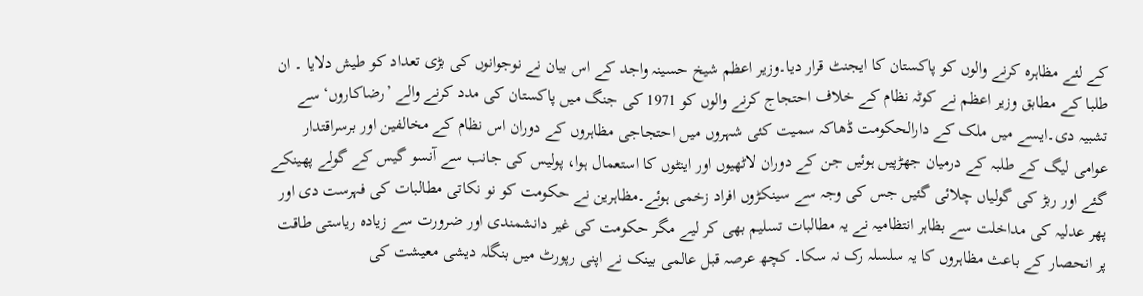کے لئے مظاہرہ کرنے والوں کو پاکستان کا ایجنٹ قرار دیا۔وزیر اعظم شیخ حسینہ واجد کے اس بیان نے نوجوانوں کی بڑی تعداد کو طیش دلایا ۔ ان طلبا کے مطابق وزیر اعظم نے کوٹہ نظام کے خلاف احتجاج کرنے والوں کو 1971 کی جنگ میں پاکستان کی مدد کرنے والے ’رضاکاروں‘ سے تشبیہ دی۔ایسے میں ملک کے دارالحکومت ڈھاکہ سمیت کئی شہروں میں احتجاجی مظاہروں کے دوران اس نظام کے مخالفین اور برسراقتدار عوامی لیگ کے طلبہ کے درمیان جھڑپیں ہوئیں جن کے دوران لاٹھیوں اور اینٹوں کا استعمال ہوا، پولیس کی جانب سے آنسو گیس کے گولے پھینکے گئے اور ربڑ کی گولیاں چلائی گئیں جس کی وجہ سے سینکڑوں افراد زخمی ہوئے۔مظاہرین نے حکومت کو نو نکاتی مطالبات کی فہرست دی اور پھر عدلیہ کی مداخلت سے بظاہر انتظامیہ نے یہ مطالبات تسلیم بھی کر لیے مگر حکومت کی غیر دانشمندی اور ضرورت سے زیادہ ریاستی طاقت پر انحصار کے باعث مظاہروں کا یہ سلسلہ رک نہ سکا۔ کچھ عرصہ قبل عالمی بینک نے اپنی رپورٹ میں بنگلہ دیشی معیشت کی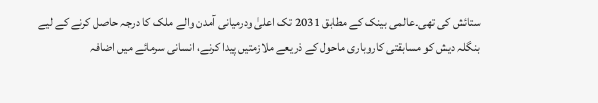ستائش کی تھی۔عالمی بینک کے مطابق 2031 تک اعلیٰ ودرمیانی آمدن والے ملک کا درجہ حاصل کرنے کے لیے بنگلہ دیش کو مسابقتی کاروباری ماحول کے ذریعے ملازمتیں پیدا کرنے، انسانی سرمائے میں اضافہ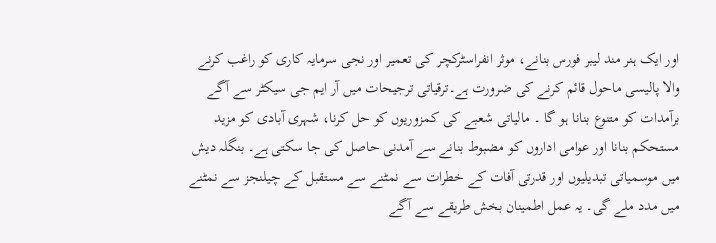اور ایک ہنر مند لیبر فورس بنانے، موثر انفراسٹرکچر کی تعمیر اور نجی سرمایہ کاری کو راغب کرنے والا پالیسی ماحول قائم کرنے کی ضرورت ہے۔ترقیاتی ترجیحات میں آر ایم جی سیکٹر سے آگے برآمدات کو متنوع بنانا ہو گا ۔ مالیاتی شعبے کی کمزوریوں کو حل کرنا، شہری آبادی کو مزید مستحکم بنانا اور عوامی اداروں کو مضبوط بنانے سے آمدنی حاصل کی جا سکتی ہے۔ بنگلہ دیش میں موسمیاتی تبدیلیوں اور قدرتی آفات کے خطرات سے نمٹنے سے مستقبل کے چیلنجز سے نمٹنے میں مدد ملے گی۔ یہ عمل اطمینان بخش طریقے سے آگے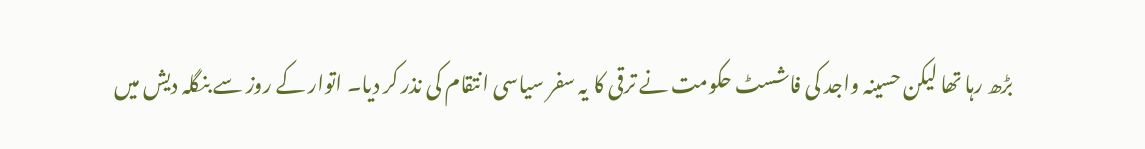بڑھ رہا تھا لیکن حسینہ واجد کی فاشسٹ حکومت نے ترقی کا یہ سفر سیاسی انتقام کی نذر کر دیا۔ اتوار کے روز سے بنگلہ دیش میں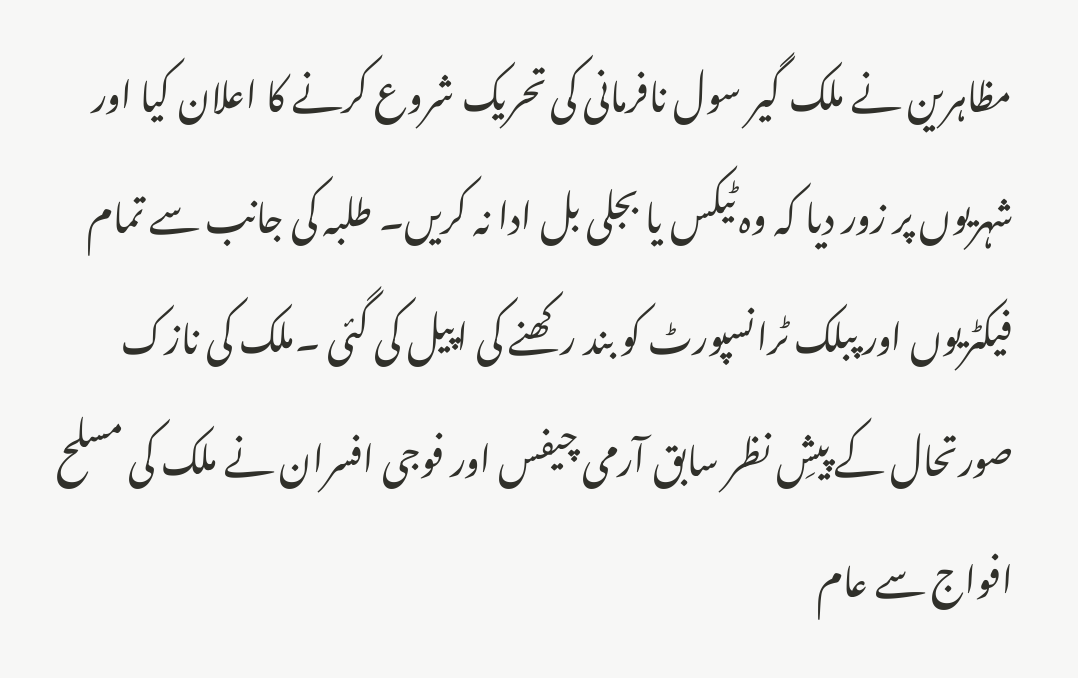مظاہرین نے ملک گیر سول نافرمانی کی تحریک شروع کرنے کا اعلان کیا اور شہریوں پر زور دیا کہ وہ ٹیکس یا بجلی بل ادا نہ کریں۔ طلبہ کی جانب سے تمام فیکٹریوں اور پبلک ٹرانسپورٹ کو بند رکھنے کی اپیل کی گئی ۔ملک کی نازک صورتحال کے پیشِ نظر سابق آرمی چیفس اور فوجی افسران نے ملک کی مسلح افواج سے عام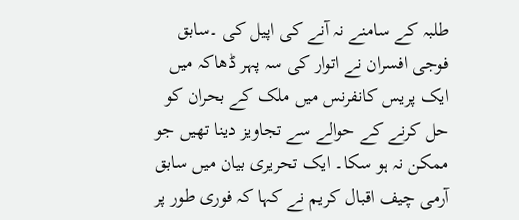طلبہ کے سامنے نہ آنے کی اپیل کی ۔سابق فوجی افسران نے اتوار کی سہ پہر ڈھاکہ میں ایک پریس کانفرنس میں ملک کے بحران کو حل کرنے کے حوالے سے تجاویز دینا تھیں جو ممکن نہ ہو سکا۔ ایک تحریری بیان میں سابق آرمی چیف اقبال کریم نے کہا کہ فوری طور پر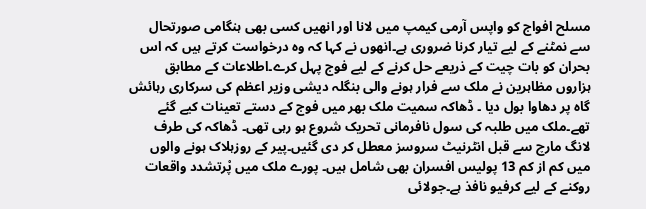مسلح افواج کو واپس آرمی کیمپ میں لانا اور انھیں کسی بھی ہنگامی صورتحال سے نمٹنے کے لیے تیار کرنا ضروری ہے۔انھوں نے کہا کہ وہ درخواست کرتے ہیں کہ اس بحران کو بات چیت کے ذریعے حل کرنے کے لیے فوج پہل کرے۔اطلاعات کے مطابق ہزاروں مظاہرین نے ملک سے فرار ہونے والی بنگلہ دیشی وزیر اعظم کی سرکاری رہائش گاہ پر دھاوا بول دیا ۔ ڈھاکہ سمیت ملک بھر میں فوج کے دستے تعینات کیے گئے تھے۔ملک میں طلبہ کی سول نافرمانی تحریک شروع ہو رہی تھی۔ ڈھاکہ کی طرف لانگ مارچ سے قبل انٹرنیٹ سروسز معطل کر دی گئیں۔پیر کے روزہلاک ہونے والوں میں کم از کم 13 پولیس افسران بھی شامل ہیں۔ پورے ملک میں پْرتشدد واقعات روکنے کے لیے کرفیو نافذ ہے۔جولائی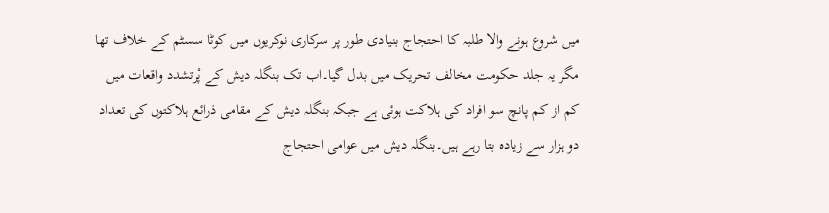میں شروع ہونے والا طلبہ کا احتجاج بنیادی طور پر سرکاری نوکریوں میں کوٹا سسٹم کے خلاف تھا مگر یہ جلد حکومت مخالف تحریک میں بدل گیا۔اب تک بنگلہ دیش کے پْرتشدد واقعات میں کم از کم پانچ سو افراد کی ہلاکت ہوئی ہے جبکہ بنگلہ دیش کے مقامی ذرائع ہلاکتوں کی تعداد دو ہزار سے زیادہ بتا رہے ہیں۔بنگلہ دیش میں عوامی احتجاج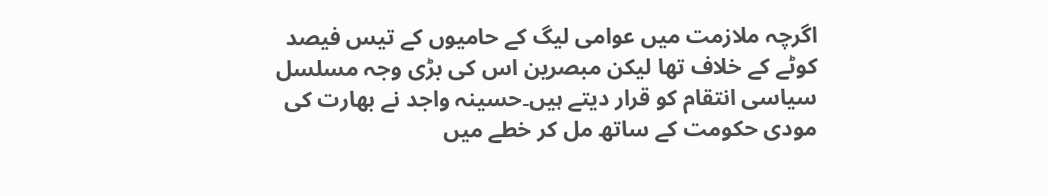اگرچہ ملازمت میں عوامی لیگ کے حامیوں کے تیس فیصد کوٹے کے خلاف تھا لیکن مبصرین اس کی بڑی وجہ مسلسل سیاسی انتقام کو قرار دیتے ہیں۔حسینہ واجد نے بھارت کی مودی حکومت کے ساتھ مل کر خطے میں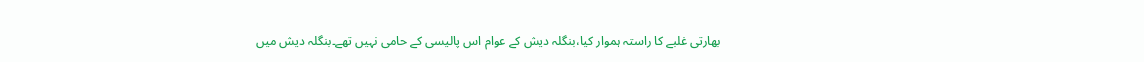بھارتی غلبے کا راستہ ہموار کیا،بنگلہ دیش کے عوام اس پالیسی کے حامی نہیں تھے۔بنگلہ دیش میں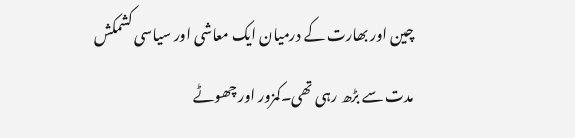چین اور بھارت کے درمیان ایک معاشی اور سیاسی کشمکش مدت سے بڑھ رہی تھی۔کمزور اور چھوٹے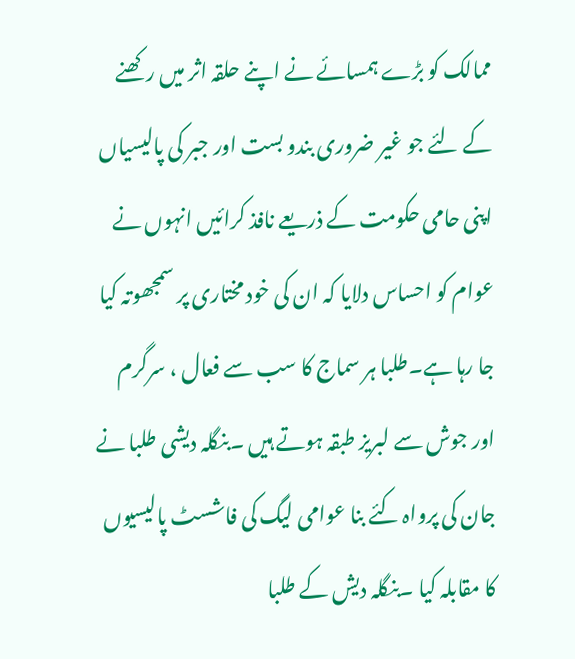ممالک کو بڑے ہمسائے نے اپنے حلقہ اثر میں رکھنے کے لئے جو غیر ضروری بندو بست اور جبر کی پالیسیاں اپنی حامی حکومت کے ذریعے نافذ کرائیں انہوں نے عوام کو احساس دلایا کہ ان کی خود مختاری پر سمجھوتہ کیا جا رہا ہے۔طلبا ہر سماج کا سب سے فعال ، سرگرم اور جوش سے لبریز طبقہ ہوتے ہیں ۔بنگلہ دیشی طلبا نے جان کی پرواہ کئے بنا عوامی لیگ کی فاشسٹ پالیسیوں کا مقابلہ کیا ۔بنگلہ دیش کے طلبا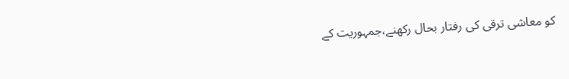کو معاشی ترقی کی رفتار بحال رکھنے،جمہوریت کے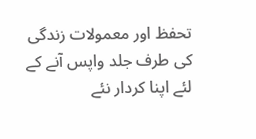تحفظ اور معمولات زندگی کی طرف جلد واپس آنے کے لئے اپنا کردار نئے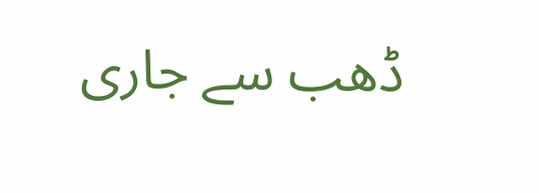ڈھب سے جاری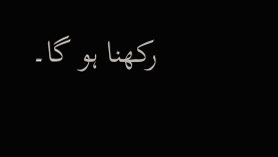رکھنا ہو گا۔